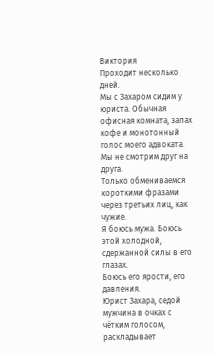Виктория
Проходит несколько дней.
Мы с Захаром сидим у юриста. Обычная офисная комната, запах кофе и монотонный голос моего адвоката.
Мы не смотрим друг на друга.
Только обмениваемся короткими фразами через третьих лиц, как чужие.
Я боюсь мужа. Боюсь этой холодной, сдержанной силы в его глазах.
Боюсь его ярости, его давления.
Юрист Захара, седой мужчина в очках с чётким голосом, раскладывает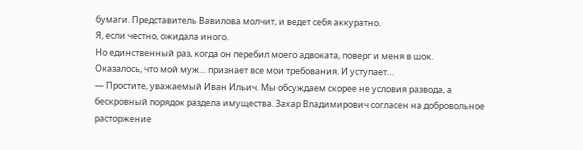бумаги. Представитель Вавилова молчит, и ведет себя аккуратно.
Я, если честно, ожидала иного.
Но единственный раз, когда он перебил моего адвоката, поверг и меня в шок.
Оказалось, что мой муж… признает все мои требования. И уступает…
— Простите, уважаемый Иван Ильич. Мы обсуждаем скорее не условия развода, а бескровный порядок раздела имущества. Захар Владимирович согласен на добровольное расторжение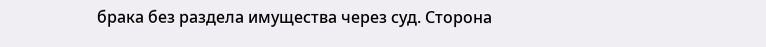брака без раздела имущества через суд. Сторона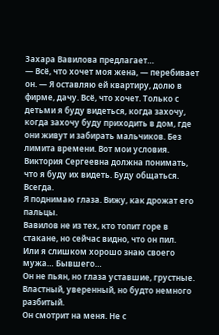Захара Вавилова предлагает…
— Всё, что хочет моя жена, — перебивает он. — Я оставляю ей квартиру, долю в фирме, дачу. Всё, что хочет. Только с детьми я буду видеться, когда захочу, когда захочу буду приходить в дом, где они живут и забирать мальчиков. Без лимита времени. Вот мои условия. Виктория Сергеевна должна понимать, что я буду их видеть. Буду общаться. Всегда.
Я поднимаю глаза. Вижу, как дрожат его пальцы.
Вавилов не из тех, кто топит горе в стакане, но сейчас видно, что он пил.
Или я слишком хорошо знаю своего мужа… Бывшего…
Он не пьян, но глаза уставшие, грустные.
Властный, уверенный, но будто немного разбитый.
Он смотрит на меня. Не с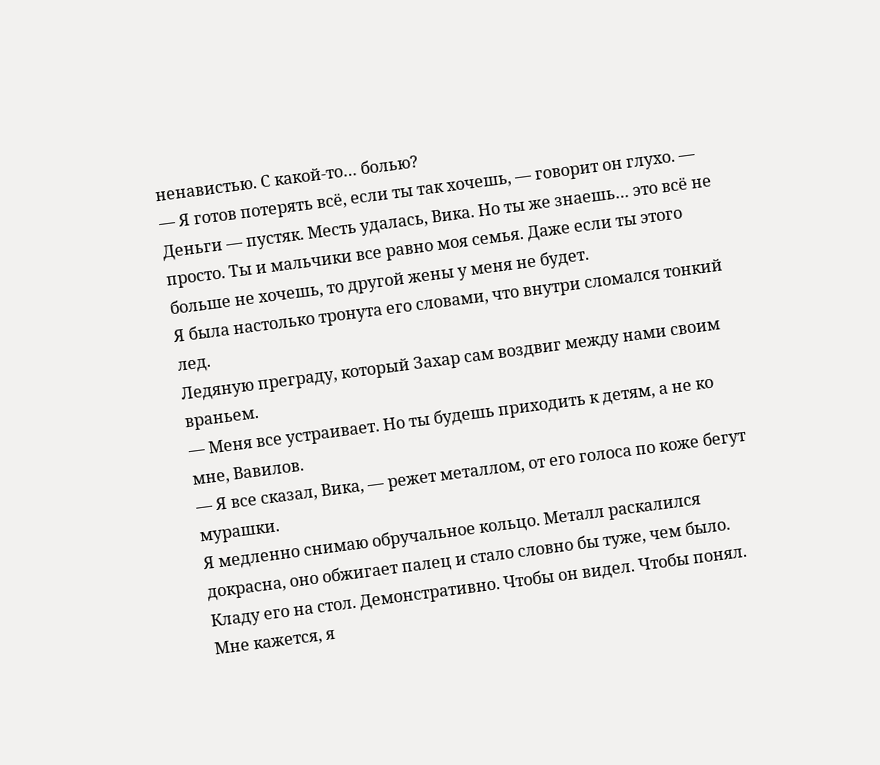ненавистью. С какой-то… болью?
— Я готов потерять всё, если ты так хочешь, — говорит он глухо. — Деньги — пустяк. Месть удалась, Вика. Но ты же знаешь… это всё не просто. Ты и мальчики все равно моя семья. Даже если ты этого больше не хочешь, то другой жены у меня не будет.
Я была настолько тронута его словами, что внутри сломался тонкий лед.
Ледяную преграду, который Захар сам воздвиг между нами своим враньем.
— Меня все устраивает. Но ты будешь приходить к детям, а не ко мне, Вавилов.
— Я все сказал, Вика, — режет металлом, от его голоса по коже бегут мурашки.
Я медленно снимаю обручальное кольцо. Металл раскалился докрасна, оно обжигает палец и стало словно бы туже, чем было.
Кладу его на стол. Демонстративно. Чтобы он видел. Чтобы понял.
Мне кажется, я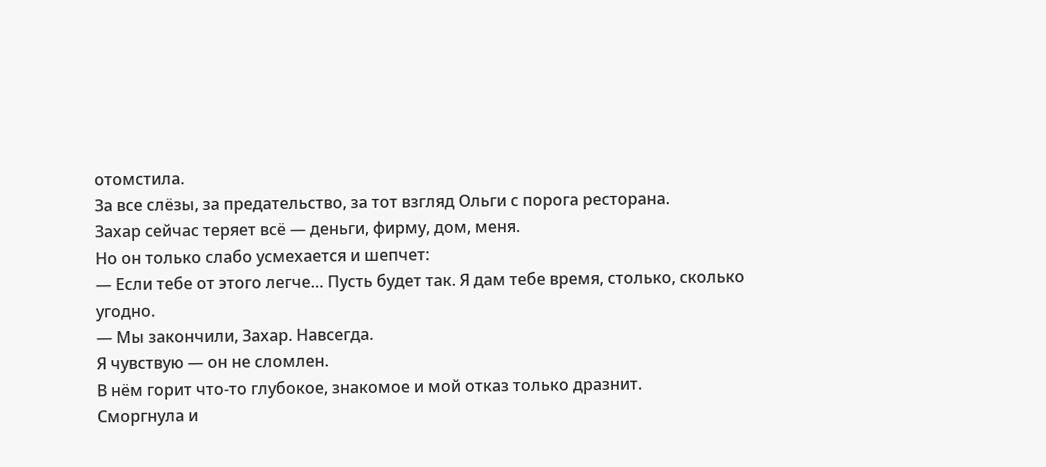отомстила.
За все слёзы, за предательство, за тот взгляд Ольги с порога ресторана.
Захар сейчас теряет всё — деньги, фирму, дом, меня.
Но он только слабо усмехается и шепчет:
— Если тебе от этого легче… Пусть будет так. Я дам тебе время, столько, сколько угодно.
— Мы закончили, Захар. Навсегда.
Я чувствую — он не сломлен.
В нём горит что-то глубокое, знакомое и мой отказ только дразнит.
Сморгнула и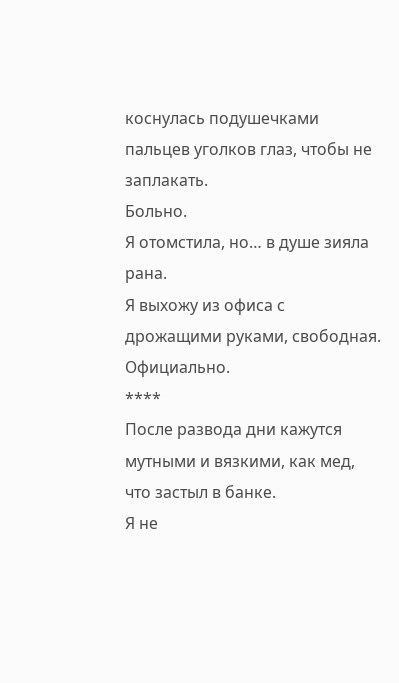коснулась подушечками пальцев уголков глаз, чтобы не заплакать.
Больно.
Я отомстила, но… в душе зияла рана.
Я выхожу из офиса с дрожащими руками, свободная.
Официально.
****
После развода дни кажутся мутными и вязкими, как мед, что застыл в банке.
Я не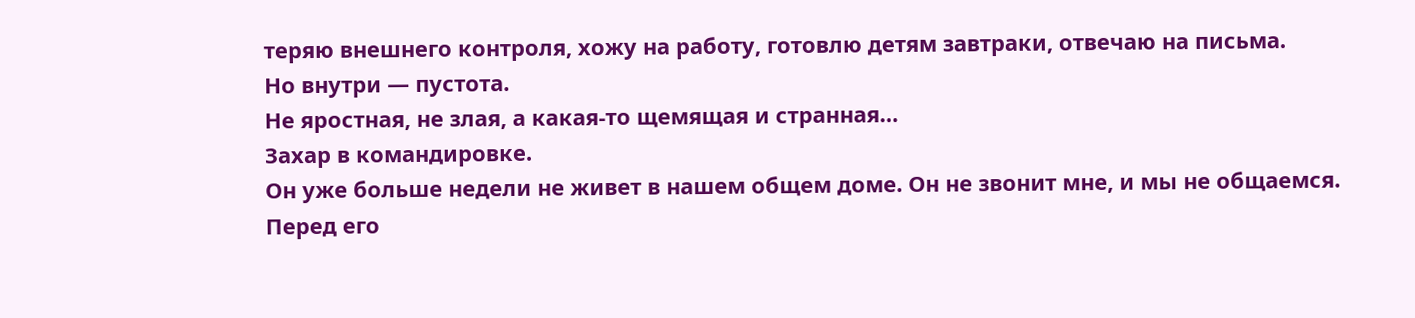теряю внешнего контроля, хожу на работу, готовлю детям завтраки, отвечаю на письма.
Но внутри — пустота.
Не яростная, не злая, а какая-то щемящая и странная…
Захар в командировке.
Он уже больше недели не живет в нашем общем доме. Он не звонит мне, и мы не общаемся.
Перед его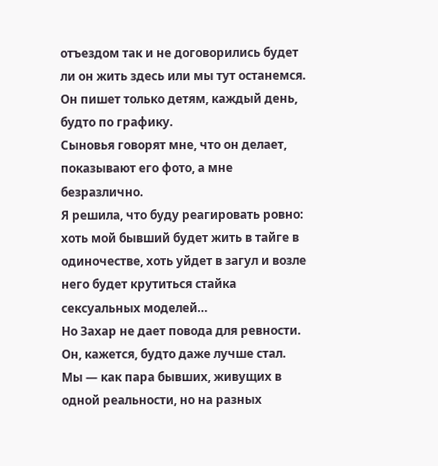отъездом так и не договорились будет ли он жить здесь или мы тут останемся.
Он пишет только детям, каждый день, будто по графику.
Сыновья говорят мне, что он делает, показывают его фото, а мне безразлично.
Я решила, что буду реагировать ровно: хоть мой бывший будет жить в тайге в одиночестве, хоть уйдет в загул и возле него будет крутиться стайка сексуальных моделей…
Но Захар не дает повода для ревности.
Он, кажется, будто даже лучше стал.
Мы — как пара бывших, живущих в одной реальности, но на разных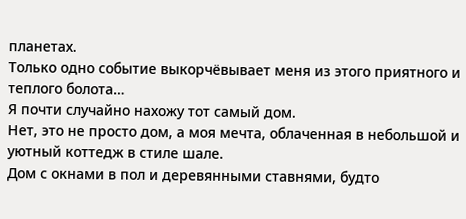планетах.
Только одно событие выкорчёвывает меня из этого приятного и теплого болота…
Я почти случайно нахожу тот самый дом.
Нет, это не просто дом, а моя мечта, облаченная в небольшой и уютный коттедж в стиле шале.
Дом с окнами в пол и деревянными ставнями, будто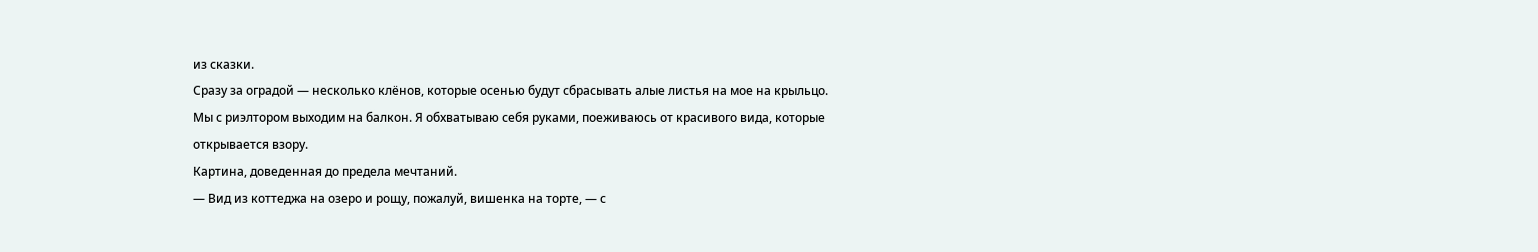из сказки.
Сразу за оградой — несколько клёнов, которые осенью будут сбрасывать алые листья на мое на крыльцо.
Мы с риэлтором выходим на балкон. Я обхватываю себя руками, поеживаюсь от красивого вида, которые открывается взору.
Картина, доведенная до предела мечтаний.
— Вид из коттеджа на озеро и рощу, пожалуй, вишенка на торте, — с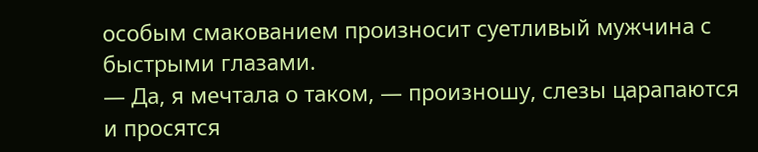особым смакованием произносит суетливый мужчина с быстрыми глазами.
— Да, я мечтала о таком, — произношу, слезы царапаются и просятся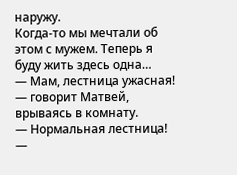наружу.
Когда-то мы мечтали об этом с мужем. Теперь я буду жить здесь одна…
— Мам, лестница ужасная! — говорит Матвей, врываясь в комнату.
— Нормальная лестница! —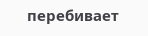перебивает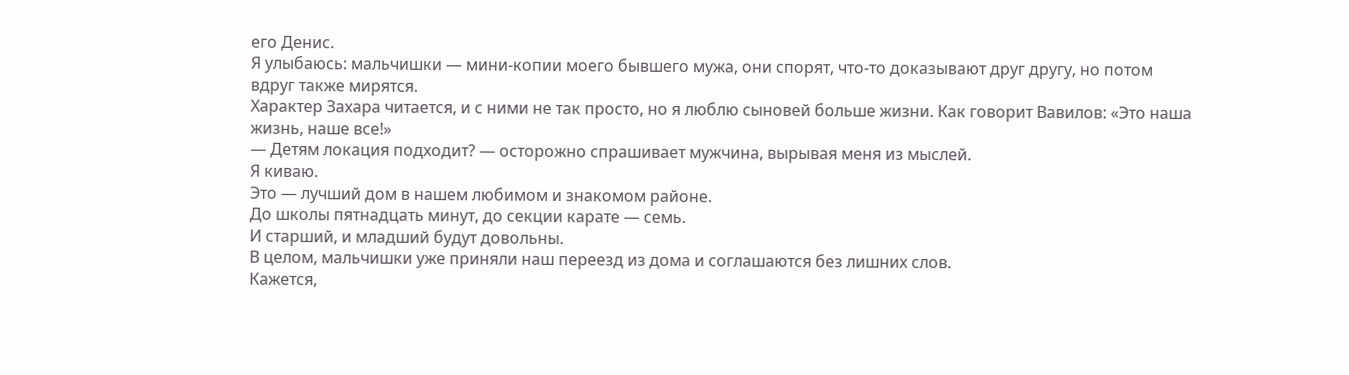его Денис.
Я улыбаюсь: мальчишки — мини-копии моего бывшего мужа, они спорят, что-то доказывают друг другу, но потом вдруг также мирятся.
Характер Захара читается, и с ними не так просто, но я люблю сыновей больше жизни. Как говорит Вавилов: «Это наша жизнь, наше все!»
— Детям локация подходит? — осторожно спрашивает мужчина, вырывая меня из мыслей.
Я киваю.
Это — лучший дом в нашем любимом и знакомом районе.
До школы пятнадцать минут, до секции карате — семь.
И старший, и младший будут довольны.
В целом, мальчишки уже приняли наш переезд из дома и соглашаются без лишних слов.
Кажется,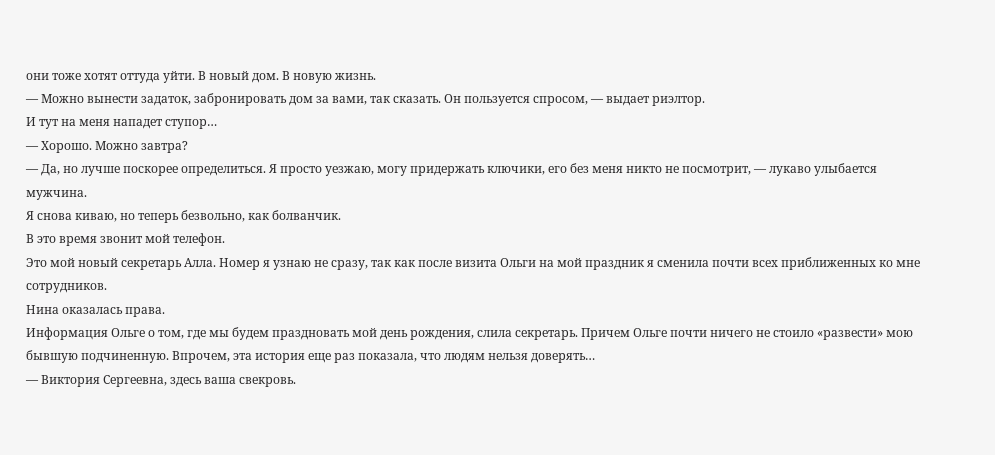они тоже хотят оттуда уйти. В новый дом. В новую жизнь.
— Можно вынести задаток, забронировать дом за вами, так сказать. Он пользуется спросом, — выдает риэлтор.
И тут на меня нападет ступор…
— Хорошо. Можно завтра?
— Да, но лучше поскорее определиться. Я просто уезжаю, могу придержать ключики, его без меня никто не посмотрит, — лукаво улыбается мужчина.
Я снова киваю, но теперь безвольно, как болванчик.
В это время звонит мой телефон.
Это мой новый секретарь Алла. Номер я узнаю не сразу, так как после визита Ольги на мой праздник я сменила почти всех приближенных ко мне сотрудников.
Нина оказалась права.
Информация Ольге о том, где мы будем праздновать мой день рождения, слила секретарь. Причем Ольге почти ничего не стоило «развести» мою бывшую подчиненную. Впрочем, эта история еще раз показала, что людям нельзя доверять…
— Виктория Сергеевна, здесь ваша свекровь.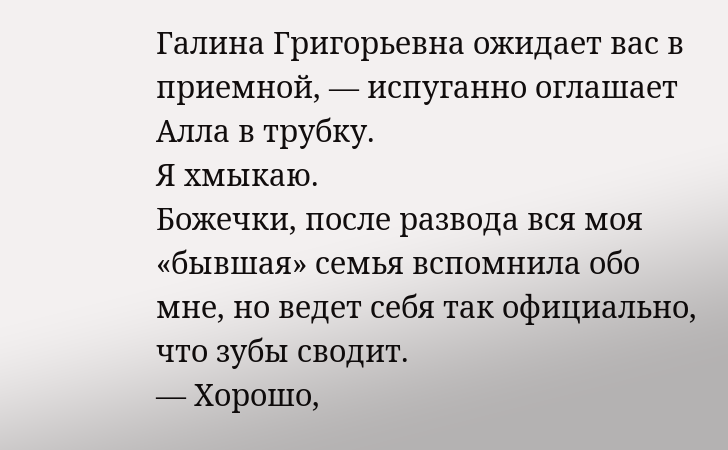Галина Григорьевна ожидает вас в приемной, — испуганно оглашает Алла в трубку.
Я хмыкаю.
Божечки, после развода вся моя «бывшая» семья вспомнила обо мне, но ведет себя так официально, что зубы сводит.
— Хорошо,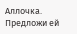Аллочка. Предложи ей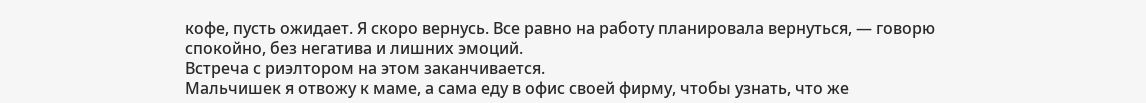кофе, пусть ожидает. Я скоро вернусь. Все равно на работу планировала вернуться, — говорю спокойно, без негатива и лишних эмоций.
Встреча с риэлтором на этом заканчивается.
Мальчишек я отвожу к маме, а сама еду в офис своей фирму, чтобы узнать, что же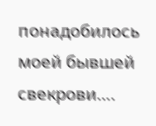понадобилось моей бывшей свекрови….